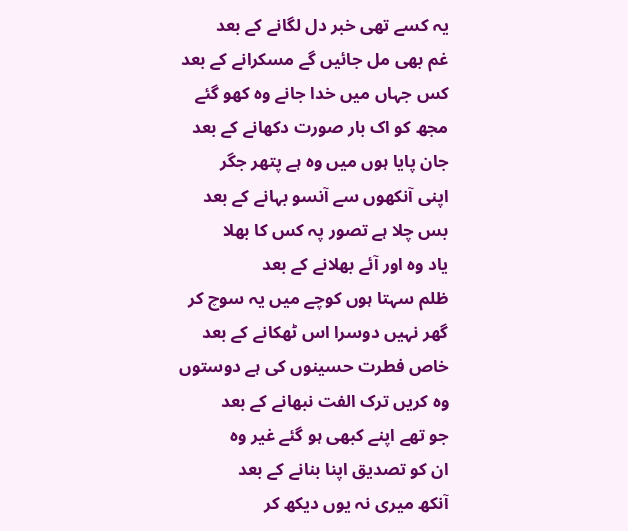یہ کسے تھی خبر دل لگانے کے بعد
غم بھی مل جائیں گے مسکرانے کے بعد
کس جہاں میں خدا جانے وہ کھو گئے
مجھ کو اک بار صورت دکھانے کے بعد
جان پایا ہوں میں وہ ہے پتھر جگر
اپنی آنکھوں سے آنسو بہانے کے بعد
بس چلا ہے تصور پہ کس کا بھلا
یاد وہ اور آئے بھلانے کے بعد
ظلم سہتا ہوں کوچے میں یہ سوچ کر
گھر نہیں دوسرا اس ٹھکانے کے بعد
خاص فطرت حسینوں کی ہے دوستوں
وہ کریں ترک الفت نبھانے کے بعد
جو تھے اپنے کبھی ہو گئے غیر وہ
ان کو تصدیق اپنا بنانے کے بعد
آنکھ میری نہ یوں دیکھ کر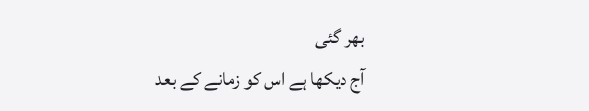بھر گئی
آج دیکھا ہے اس کو زمانے کے بعد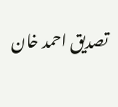تصدیق احمد خان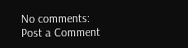No comments:
Post a Comment